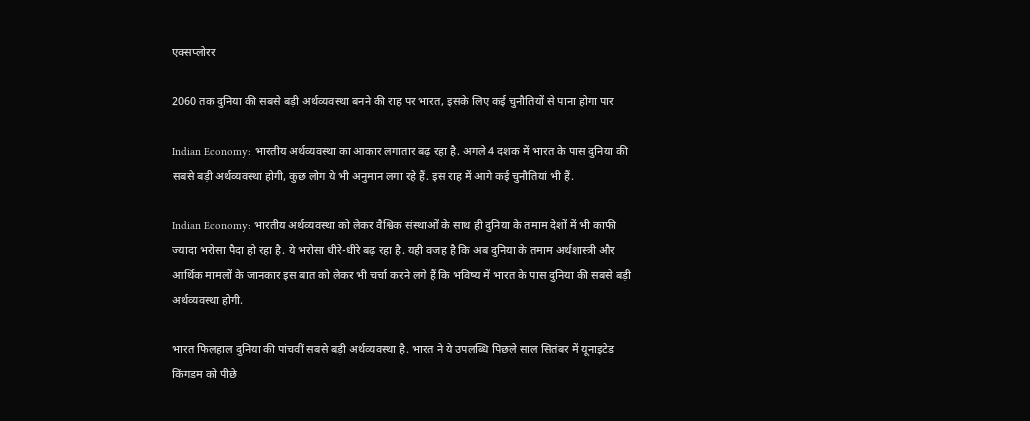एक्सप्लोरर

2060 तक दुनिया की सबसे बड़ी अर्थव्यवस्था बनने की राह पर भारत, इसके लिए कई चुनौतियों से पाना होगा पार

Indian Economy: भारतीय अर्थव्यवस्था का आकार लगातार बढ़ रहा है. अगले 4 दशक में भारत के पास दुनिया की सबसे बड़ी अर्थव्यवस्था होगी, कुछ लोग ये भी अनुमान लगा रहे हैं. इस राह में आगे कई चुनौतियां भी हैं.

Indian Economy: भारतीय अर्थव्यवस्था को लेकर वैश्विक संस्थाओं के साथ ही दुनिया के तमाम देशों में भी काफी ज्यादा भरोसा पैदा हो रहा है. ये भरोसा धीरे-धीरे बढ़ रहा है. यही वजह है कि अब दुनिया के तमाम अर्थशास्त्री और आर्थिक मामलों के जानकार इस बात को लेकर भी चर्चा करने लगे हैं कि भविष्य में भारत के पास दुनिया की सबसे बड़ी अर्थव्यवस्था होगी.

भारत फिलहाल दुनिया की पांचवीं सबसे बड़ी अर्थव्यवस्था है. भारत ने ये उपलब्धि पिछले साल सितंबर में यूनाइटेड किंगडम को पीछे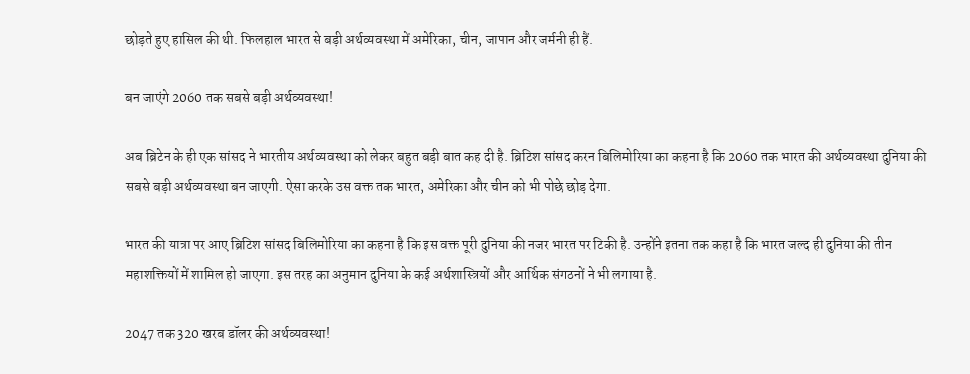छोड़ते हुए हासिल की थी. फिलहाल भारत से बड़ी अर्थव्यवस्था में अमेरिका, चीन, जापान और जर्मनी ही हैं.

बन जाएंगे 2060 तक सबसे बड़ी अर्थव्यवस्था!

अब ब्रिटेन के ही एक सांसद ने भारतीय अर्थव्यवस्था को लेकर बहुत बड़ी बात कह दी है. ब्रिटिश सांसद करन बिलिमोरिया का कहना है कि 2060 तक भारत की अर्थव्यवस्था दुनिया की सबसे बड़ी अर्थव्यवस्था बन जाएगी. ऐसा करके उस वक्त तक भारत, अमेरिका और चीन को भी पोछे छोड़ देगा.

भारत की यात्रा पर आए ब्रिटिश सांसद बिलिमोरिया का कहना है कि इस वक्त पूरी दुनिया की नजर भारत पर टिकी है. उन्होंने इतना तक कहा है कि भारत जल्द ही दुनिया की तीन महाशक्तियों में शामिल हो जाएगा. इस तरह का अनुमान दुनिया के कई अर्थशास्त्रियों और आर्थिक संगठनों ने भी लगाया है.

2047 तक 320 खरब डॉलर की अर्थव्यवस्था!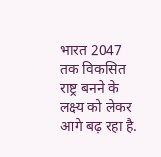भारत 2047 तक विकसित राष्ट्र बनने के लक्ष्य को लेकर आगे बढ़ रहा है.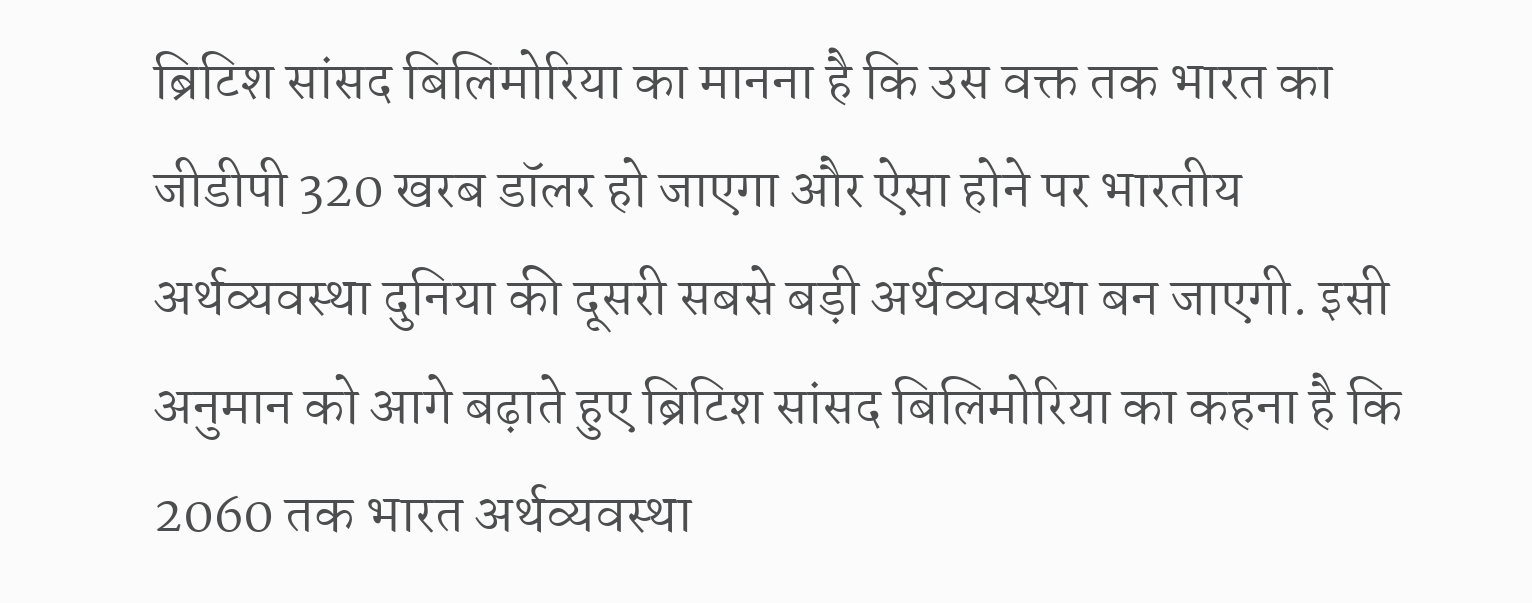ब्रिटिश सांसद बिलिमोरिया का मानना है कि उस वक्त तक भारत का जीडीपी 320 खरब डॉलर हो जाएगा और ऐसा होने पर भारतीय अर्थव्यवस्था दुनिया की दूसरी सबसे बड़ी अर्थव्यवस्था बन जाएगी. इसी अनुमान को आगे बढ़ाते हुए ब्रिटिश सांसद बिलिमोरिया का कहना है कि 2060 तक भारत अर्थव्यवस्था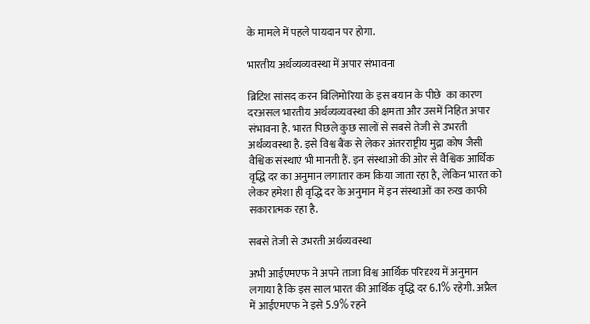के मामले में पहले पायदान पर होगा.

भारतीय अर्थव्यव्यवस्था में अपार संभावना

ब्रिटिश सांसद करन बिलिमोरिया के इस बयान के पीछे  का कारण दरअसल भारतीय अर्थव्यव्यवस्था की क्षमता और उसमें निहित अपार संभावना है. भारत पिछले कुछ सालों से सबसे तेजी से उभरती अर्थव्यवस्था है. इसे विश्व बैंक से लेकर अंतरराष्ट्रीय मुद्रा कोष जैसी वैश्विक संस्थाएं भी मानती हैं. इन संस्थाओं की ओर से वैश्विक आर्थिक वृद्धि दर का अनुमान लगातार कम किया जाता रहा है, लेकिन भारत को लेकर हमेशा ही वृद्धि दर के अनुमान में इन संस्थाओं का रुख काफी सकारात्मक रहा है.

सबसे तेजी से उभरती अर्थव्यवस्था

अभी आईएमएफ ने अपने ताजा विश्व आर्थिक परिदृश्य में अनुमान लगाया है कि इस साल भारत की आर्थिक वृद्धि दर 6.1% रहेगी. अप्रैल में आईएमएफ ने इसे 5.9% रहने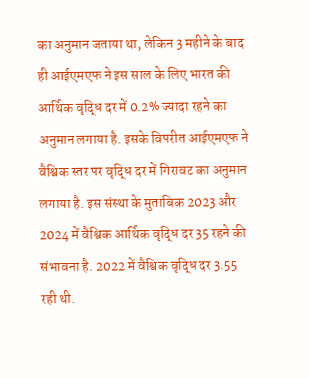का अनुमान जताया था, लेकिन 3 महीने के बाद ही आईएमएफ ने इस साल के लिए भारत की आर्थिक वृद्धि दर में 0.2% ज्यादा रहने का अनुमान लगाया है. इसके विपरीत आईएमएफ ने वैश्विक स्तर पर वृद्धि दर में गिरावट का अनुमान लगाया है. इस संस्था के मुताबिक 2023 और 2024 में वैश्विक आर्थिक वृद्धि दर 35 रहने की संभावना है. 2022 में वैश्विक वृद्धि दर 3.55 रही थी.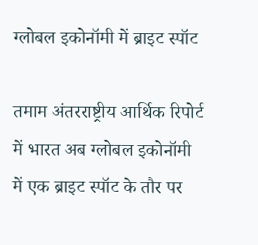ग्लोबल इकोनॉमी में ब्राइट स्पॉट

तमाम अंतरराष्ट्रीय आर्थिक रिपोर्ट में भारत अब ग्लोबल इकोनॉमी में एक ब्राइट स्पॉट के तौर पर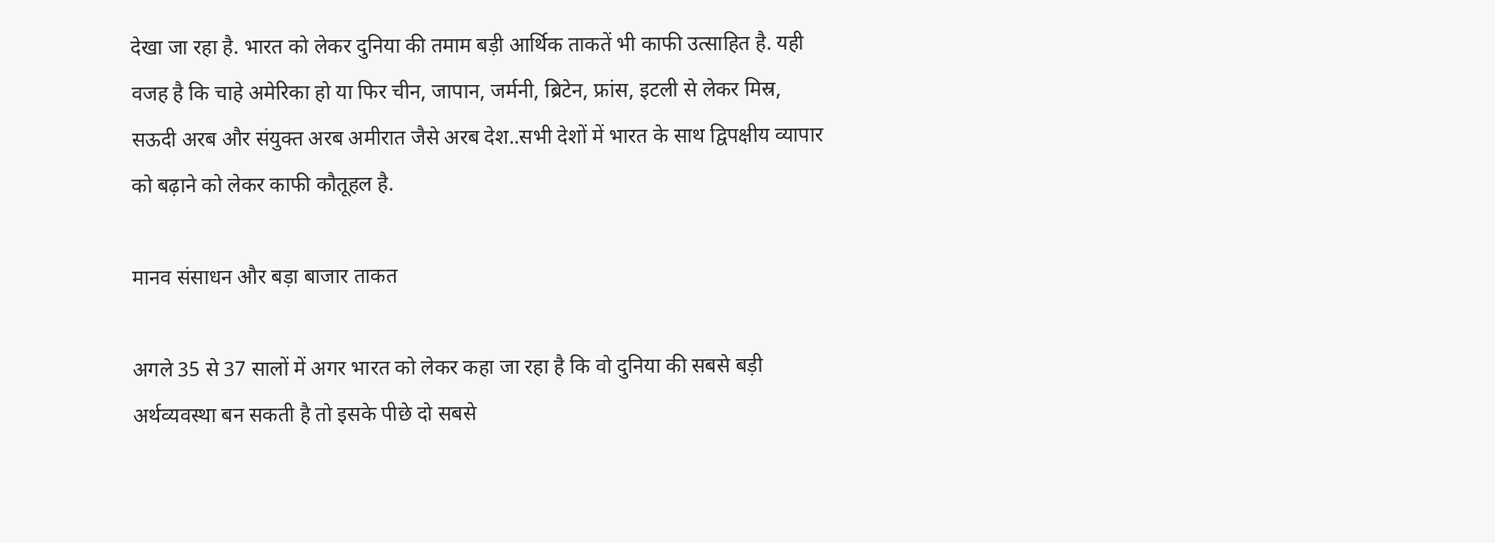देखा जा रहा है. भारत को लेकर दुनिया की तमाम बड़ी आर्थिक ताकतें भी काफी उत्साहित है. यही वजह है कि चाहे अमेरिका हो या फिर चीन, जापान, जर्मनी, ब्रिटेन, फ्रांस, इटली से लेकर मिस्र, सऊदी अरब और संयुक्त अरब अमीरात जैसे अरब देश..सभी देशों में भारत के साथ द्विपक्षीय व्यापार को बढ़ाने को लेकर काफी कौतूहल है.

मानव संसाधन और बड़ा बाजार ताकत

अगले 35 से 37 सालों में अगर भारत को लेकर कहा जा रहा है कि वो दुनिया की सबसे बड़ी अर्थव्यवस्था बन सकती है तो इसके पीछे दो सबसे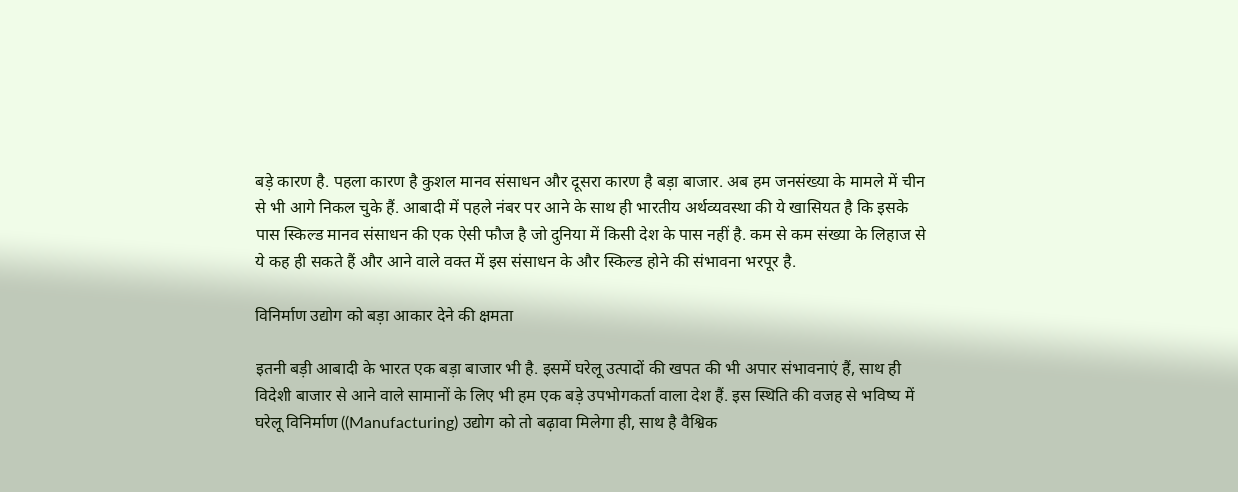बड़े कारण है. पहला कारण है कुशल मानव संसाधन और दूसरा कारण है बड़ा बाजार. अब हम जनसंख्या के मामले में चीन से भी आगे निकल चुके हैं. आबादी में पहले नंबर पर आने के साथ ही भारतीय अर्थव्यवस्था की ये खासियत है कि इसके पास स्किल्ड मानव संसाधन की एक ऐसी फौज है जो दुनिया में किसी देश के पास नहीं है. कम से कम संख्या के लिहाज से ये कह ही सकते हैं और आने वाले वक्त में इस संसाधन के और स्किल्ड होने की संभावना भरपूर है.

विनिर्माण उद्योग को बड़ा आकार देने की क्षमता

इतनी बड़ी आबादी के भारत एक बड़ा बाजार भी है. इसमें घरेलू उत्पादों की खपत की भी अपार संभावनाएं हैं, साथ ही विदेशी बाजार से आने वाले सामानों के लिए भी हम एक बड़े उपभोगकर्ता वाला देश हैं. इस स्थिति की वजह से भविष्य में घरेलू विनिर्माण ((Manufacturing) उद्योग को तो बढ़ावा मिलेगा ही, साथ है वैश्विक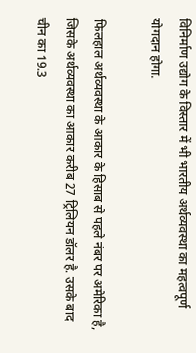विनिर्माण उद्योग के विस्तार में भी भारतीय अर्थव्यवस्था का महत्वपूर्ण योगदान होगा.

फिलहाल अर्थव्यवस्था के आकार के हिसाब से पहले नंबर पर अमेरिका है, जिसके अर्थव्यवस्था का आकार करीब 27 ट्रिलियन डॉलर है. उसके बाद चीन का 19.3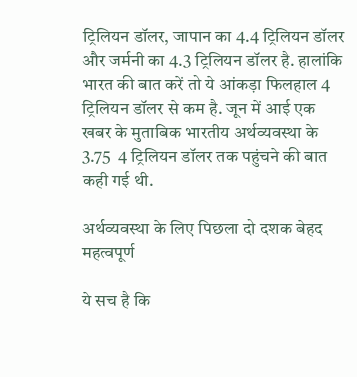ट्रिलियन डॉलर, जापान का 4.4 ट्रिलियन डॉलर और जर्मनी का 4.3 ट्रिलियन डॉलर है. हालांकि भारत की बात करें तो ये आंकड़ा फिलहाल 4 ट्रिलियन डॉलर से कम है. जून में आई एक खबर के मुताबिक भारतीय अर्थव्यवस्था के 3.75  4 ट्रिलियन डॉलर तक पहुंचने की बात कही गई थी.

अर्थव्यवस्था के लिए पिछला दो दशक बेहद महत्वपूर्ण

ये सच है कि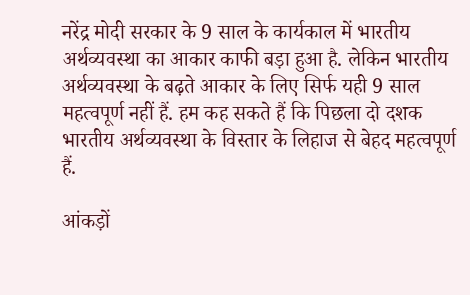नरेंद्र मोदी सरकार के 9 साल के कार्यकाल में भारतीय अर्थव्यवस्था का आकार काफी बड़ा हुआ है. लेकिन भारतीय अर्थव्यवस्था के बढ़ते आकार के लिए सिर्फ यही 9 साल महत्वपूर्ण नहीं हैं. हम कह सकते हैं कि पिछला दो दशक भारतीय अर्थव्यवस्था के विस्तार के लिहाज से बेहद महत्वपूर्ण हैं.

आंकड़ों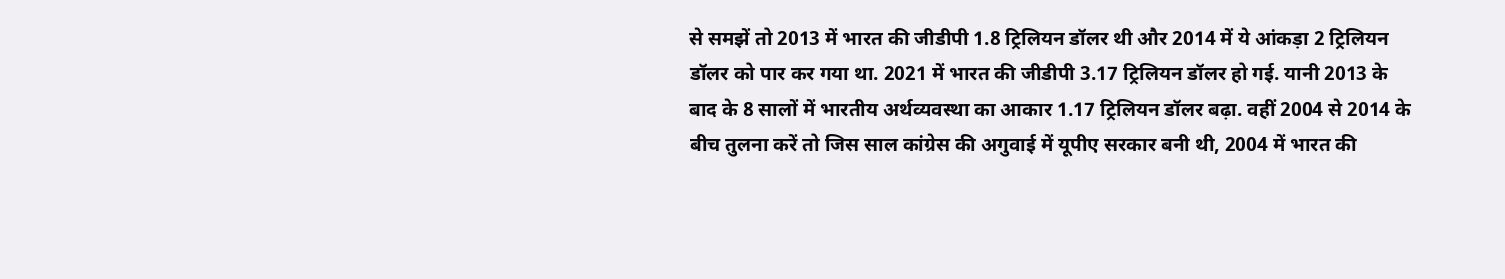से समझें तो 2013 में भारत की जीडीपी 1.8 ट्रिलियन डॉलर थी और 2014 में ये आंकड़ा 2 ट्रिलियन डॉलर को पार कर गया था. 2021 में भारत की जीडीपी 3.17 ट्रिलियन डॉलर हो गई. यानी 2013 के बाद के 8 सालों में भारतीय अर्थव्यवस्था का आकार 1.17 ट्रिलियन डॉलर बढ़ा. वहीं 2004 से 2014 के बीच तुलना करें तो जिस साल कांग्रेस की अगुवाई में यूपीए सरकार बनी थी, 2004 में भारत की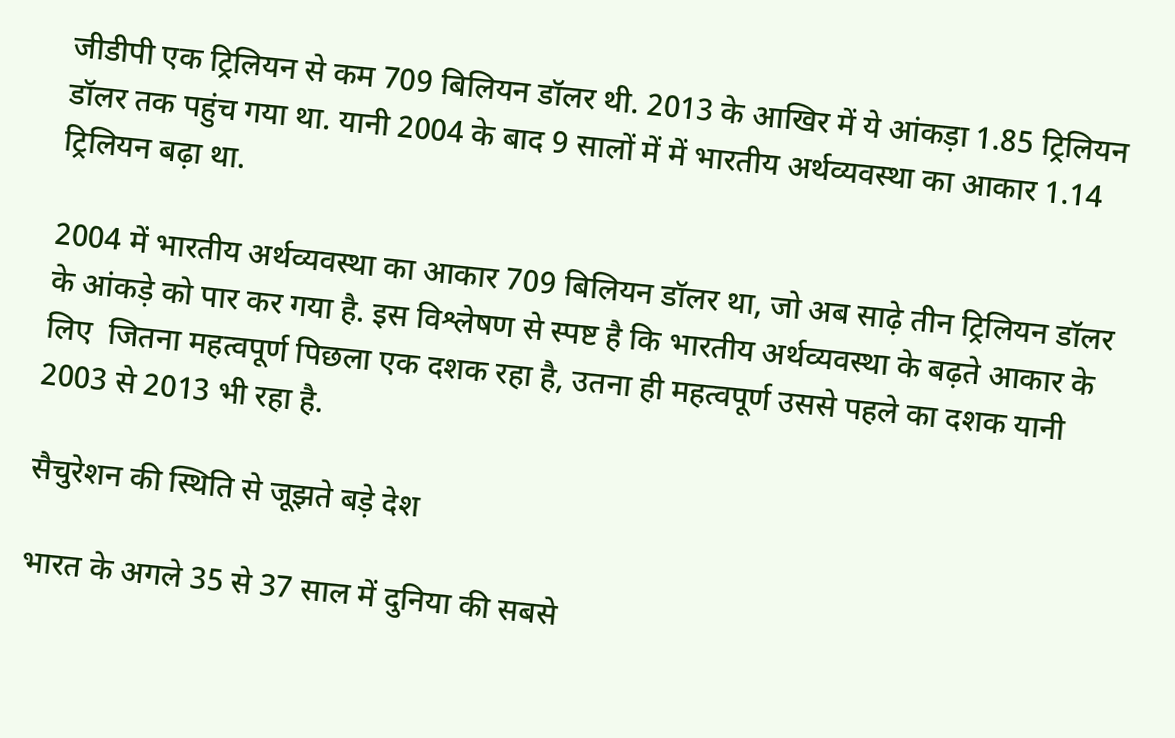जीडीपी एक ट्रिलियन से कम 709 बिलियन डॉलर थी. 2013 के आखिर में ये आंकड़ा 1.85 ट्रिलियन डॉलर तक पहुंच गया था. यानी 2004 के बाद 9 सालों में में भारतीय अर्थव्यवस्था का आकार 1.14 ट्रिलियन बढ़ा था.

2004 में भारतीय अर्थव्यवस्था का आकार 709 बिलियन डॉलर था, जो अब साढ़े तीन ट्रिलियन डॉलर के आंकड़े को पार कर गया है. इस विश्लेषण से स्पष्ट है कि भारतीय अर्थव्यवस्था के बढ़ते आकार के लिए  जितना महत्वपूर्ण पिछला एक दशक रहा है, उतना ही महत्वपूर्ण उससे पहले का दशक यानी 2003 से 2013 भी रहा है.

सैचुरेशन की स्थिति से जूझते बड़े देश

भारत के अगले 35 से 37 साल में दुनिया की सबसे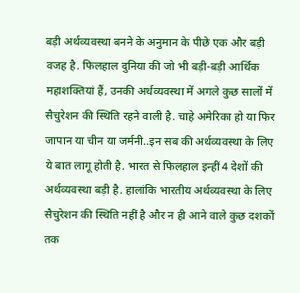बड़ी अर्थव्यवस्था बनने के अनुमान के पीछे एक और बड़ी वजह है. फिलहाल दुनिया की जो भी बड़ी-बड़ी आर्थिक महाशक्तियां हैं, उनकी अर्थव्यवस्था में अगले कुछ सालों में सैचुरेशन की स्थिति रहने वाली है. चाहे अमेरिका हो या फिर जापान या चीन या जर्मनी..इन सब की अर्थव्यवस्था के लिए ये बात लागू होती है. भारत से फिलहाल इन्हीं 4 देशों की अर्थव्यवस्था बड़ी है. हालांकि भारतीय अर्थव्यवस्था के लिए सैचुरेशन की स्थिति नहीं है और न ही आने वाले कुछ दशकों तक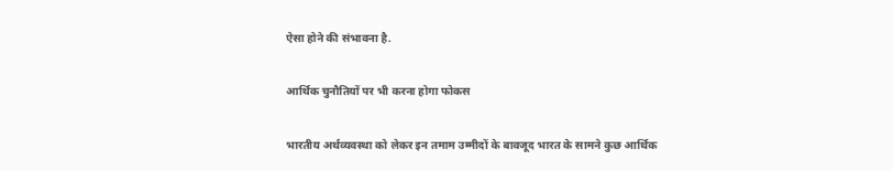ऐसा होने की संभावना है.

आर्थिक चुनौतियों पर भी करना होगा फोकस

भारतीय अर्थव्यवस्था को लेकर इन तमाम उम्मीदों के बावजूद भारत के सामने कुछ आर्थिक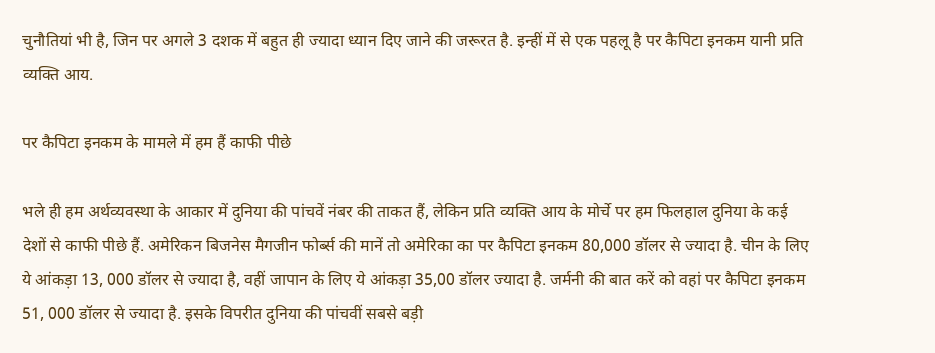चुनौतियां भी है, जिन पर अगले 3 दशक में बहुत ही ज्यादा ध्यान दिए जाने की जरूरत है. इन्हीं में से एक पहलू है पर कैपिटा इनकम यानी प्रति व्यक्ति आय.

पर कैपिटा इनकम के मामले में हम हैं काफी पीछे

भले ही हम अर्थव्यवस्था के आकार में दुनिया की पांचवें नंबर की ताकत हैं, लेकिन प्रति व्यक्ति आय के मोर्चे पर हम फिलहाल दुनिया के कई देशों से काफी पीछे हैं. अमेरिकन बिजनेस मैगजीन फोर्ब्स की मानें तो अमेरिका का पर कैपिटा इनकम 80,000 डॉलर से ज्यादा है. चीन के लिए ये आंकड़ा 13, 000 डॉलर से ज्यादा है, वहीं जापान के लिए ये आंकड़ा 35,00 डॉलर ज्यादा है. जर्मनी की बात करें को वहां पर कैपिटा इनकम 51, 000 डॉलर से ज्यादा है. इसके विपरीत दुनिया की पांचवीं सबसे बड़ी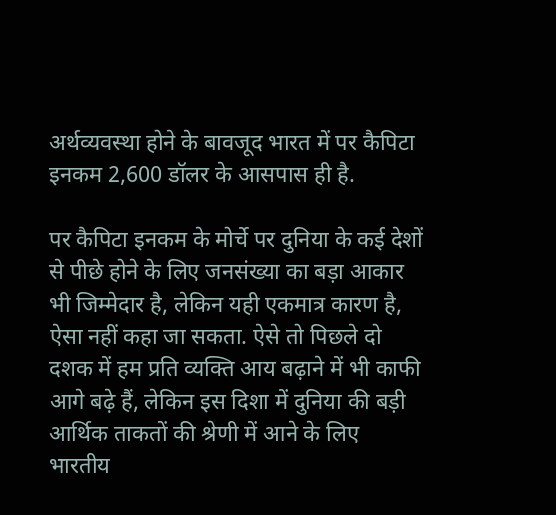अर्थव्यवस्था होने के बावजूद भारत में पर कैपिटा इनकम 2,600 डॉलर के आसपास ही है.

पर कैपिटा इनकम के मोर्चे पर दुनिया के कई देशों से पीछे होने के लिए जनसंख्या का बड़ा आकार भी जिम्मेदार है, लेकिन यही एकमात्र कारण है, ऐसा नहीं कहा जा सकता. ऐसे तो पिछले दो दशक में हम प्रति व्यक्ति आय बढ़ाने में भी काफी आगे बढ़े हैं, लेकिन इस दिशा में दुनिया की बड़ी आर्थिक ताकतों की श्रेणी में आने के लिए भारतीय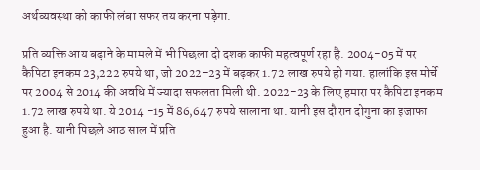अर्थव्यवस्था को काफी लंबा सफर तय करना पड़ेगा.

प्रति व्यक्ति आय बढ़ाने के मामले में भी पिछला दो दशक काफी महत्वपूर्ण रहा है. 2004-05 में पर कैपिटा इनकम 23,222 रुपये था, जो 2022-23 में बढ़कर 1.72 लाख रुपये हो गया. हालांकि इस मोर्चे पर 2004 से 2014 की अवधि में ज्यादा सफलता मिली थी. 2022-23 के लिए हमारा पर कैपिटा इनकम 1.72 लाख रुपये था. ये 2014 -15 में 86,647 रुपये सालाना था. यानी इस दौरान दोगुना का इजाफा हुआ है. यानी पिछले आठ साल में प्रति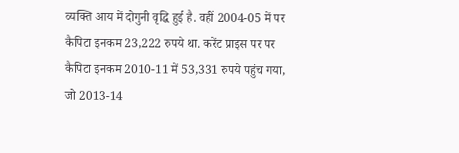व्यक्ति आय में दोगुनी वृद्धि हुई है. वहीं 2004-05 में पर कैपिटा इनकम 23,222 रुपये था. करेंट प्राइस पर पर कैपिटा इनकम 2010-11 में 53,331 रुपये पहुंच गया, जो 2013-14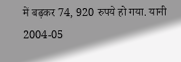में बढ़कर 74, 920 रुपये हो गया. यानी 2004-05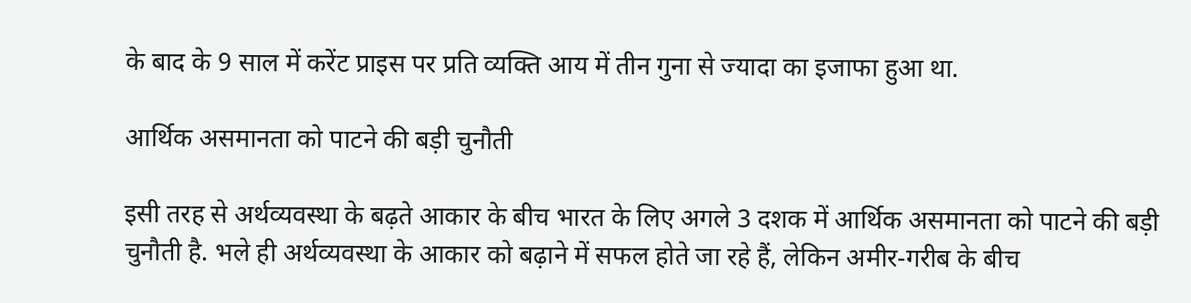के बाद के 9 साल में करेंट प्राइस पर प्रति व्यक्ति आय में तीन गुना से ज्यादा का इजाफा हुआ था.

आर्थिक असमानता को पाटने की बड़ी चुनौती

इसी तरह से अर्थव्यवस्था के बढ़ते आकार के बीच भारत के लिए अगले 3 दशक में आर्थिक असमानता को पाटने की बड़ी चुनौती है. भले ही अर्थव्यवस्था के आकार को बढ़ाने में सफल होते जा रहे हैं, लेकिन अमीर-गरीब के बीच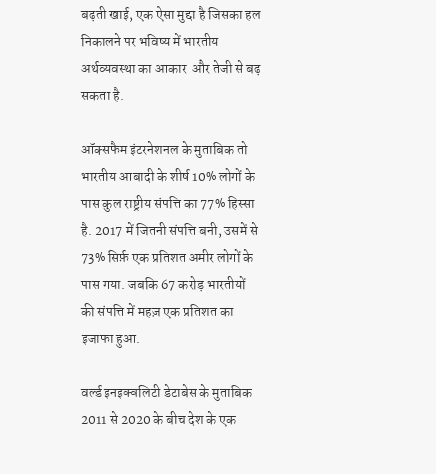बढ़ती खाई, एक ऐसा मुद्दा है जिसका हल निकालने पर भविष्य में भारतीय अर्थव्यवस्था का आकार  और तेजी से बढ़ सकता है.

ऑक्सफैम इंटरनेशनल के मुताबिक तो भारतीय आबादी के शीर्ष 10% लोगों के पास कुल राष्ट्रीय संपत्ति का 77% हिस्सा है. 2017 में जितनी संपत्ति बनी, उसमें से 73% सिर्फ़ एक प्रतिशत अमीर लोगों के पास गया. जबकि 67 करोड़ भारतीयों की संपत्ति में महज़ एक प्रतिशत का इजाफा हुआ.

वर्ल्ड इनइक्वलिटी डेटाबेस के मुताबिक 2011 से 2020 के बीच देश के एक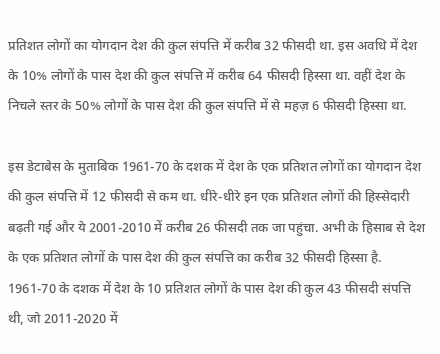प्रतिशत लोगों का योगदान देश की कुल संपत्ति में करीब 32 फीसदी था. इस अवधि में देश के 10% लोगों के पास देश की कुल संपत्ति में करीब 64 फीसदी हिस्सा था. वहीं देश के निचले स्तर के 50% लोगों के पास देश की कुल संपत्ति में से महज़ 6 फीसदी हिस्सा था.

इस डेटाबेस के मुताबिक 1961-70 के दशक में देश के एक प्रतिशत लोगों का योगदान देश की कुल संपत्ति में 12 फीसदी से कम था. धीरे-धीरे इन एक प्रतिशत लोगों की हिस्सेदारी बढ़ती गई और ये 2001-2010 में करीब 26 फीसदी तक जा पहुंचा. अभी के हिसाब से देश के एक प्रतिशत लोगों के पास देश की कुल संपत्ति का करीब 32 फीसदी हिस्सा है. 1961-70 के दशक में देश के 10 प्रतिशत लोगों के पास देश की कुल 43 फीसदी संपत्ति थी, जो 2011-2020 में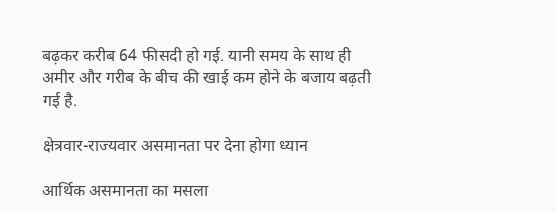बढ़कर करीब 64 फीसदी हो गई. यानी समय के साथ ही अमीर और गरीब के बीच की खाई कम होने के बजाय बढ़ती गई है.

क्षेत्रवार-राज्यवार असमानता पर देना होगा ध्यान

आर्थिक असमानता का मसला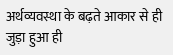अर्थव्यवस्था के बढ़ते आकार से ही जुड़ा हुआ ही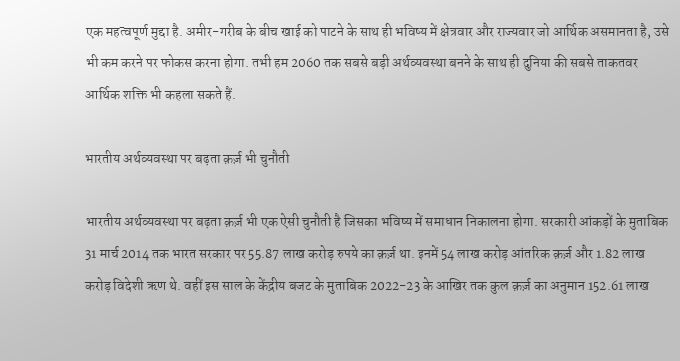एक महत्वपूर्ण मुद्दा है. अमीर-गरीब के बीच खाई को पाटने के साथ ही भविष्य में क्षेत्रवार और राज्यवार जो आर्थिक असमानता है, उसे भी कम करने पर फोकस करना होगा. तभी हम 2060 तक सबसे बड़ी अर्थव्यवस्था बनने के साथ ही दुनिया की सबसे ताकतवर आर्थिक शक्ति भी कहला सकते हैं.

भारतीय अर्थव्यवस्था पर बढ़ता क़र्ज़ भी चुनौती

भारतीय अर्थव्यवस्था पर बढ़ता क़र्ज़ भी एक ऐसी चुनौती है जिसका भविष्य में समाधान निकालना होगा. सरकारी आंकड़ों के मुताबिक 31 मार्च 2014 तक भारत सरकार पर 55.87 लाख करोड़ रुपये का क़र्ज़ था. इनमें 54 लाख करोड़ आंतरिक क़र्ज़ और 1.82 लाख करोड़ विदेशी ऋण थे. वहीं इस साल के केंद्रीय बजट के मुताबिक 2022-23 के आखिर तक कुल क़र्ज़ का अनुमान 152.61 लाख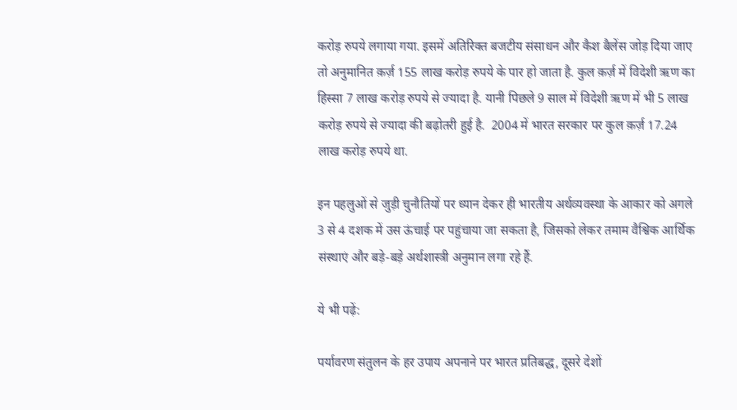करोड़ रुपये लगाया गया. इसमें अतिरिक्त बजटीय संसाधन और कैश बैलेंस जोड़ दिया जाए तो अनुमानित क़र्ज़ 155 लाख करोड़ रुपये के पार हो जाता है. कुल क़र्ज़ में विदेशी ऋण का हिस्सा 7 लाख करोड़ रुपये से ज्यादा है. यानी पिछले 9 साल में विदेशी ऋण में भी 5 लाख करोड़ रुपये से ज्यादा की बढ़ोतरी हुई है.  2004 में भारत सरकार पर कुल क़र्ज़ 17.24 लाख करोड़ रुपये था.

इन पहलुओं से जुड़ी चुनौतियों पर ध्यान देकर ही भारतीय अर्थव्यवस्था के आकार को अगले 3 से 4 दशक में उस ऊंचाई पर पहुंचाया जा सकता है, जिसको लेकर तमाम वैश्विक आर्थिक संस्थाएं और बड़े-बड़े अर्थशास्त्री अनुमान लगा रहे हैं.

ये भी पढ़ें:

पर्यावरण संतुलन के हर उपाय अपनाने पर भारत प्रतिबद्ध, दूसरे देशों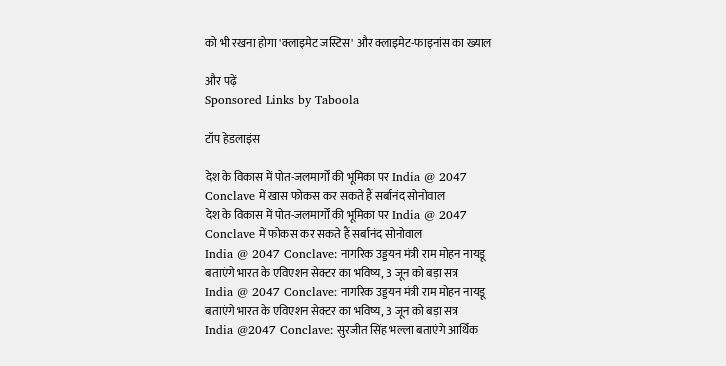को भी रखना होगा 'क्लाइमेट जस्टिस' और क्लाइमेट-फाइनांस का ख्याल

और पढ़ें
Sponsored Links by Taboola

टॉप हेडलाइंस

देश के विकास में पोत-जलमार्गों की भूमिका पर India @ 2047 Conclave में खास फोकस कर सकते हैं सर्बानंद सोनोवाल
देश के विकास में पोत-जलमार्गों की भूमिका पर India @ 2047 Conclave में फोकस कर सकते हैं सर्बानंद सोनोवाल
India @ 2047 Conclave: नागरिक उड्डयन मंत्री राम मोहन नायडू बताएंगे भारत के एविएशन सेक्टर का भविष्य, 3 जून को बड़ा सत्र
India @ 2047 Conclave: नागरिक उड्डयन मंत्री राम मोहन नायडू बताएंगे भारत के एविएशन सेक्टर का भविष्य, 3 जून को बड़ा सत्र
India @2047 Conclave: सुरजीत सिंह भल्ला बताएंगे आर्थिक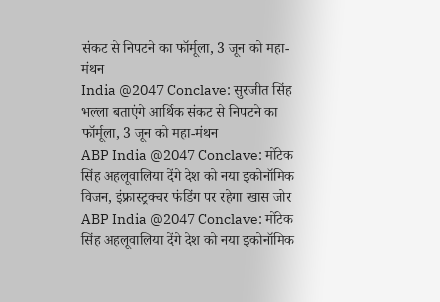संकट से निपटने का फॉर्मूला, 3 जून को महा-मंथन
India @2047 Conclave: सुरजीत सिंह भल्ला बताएंगे आर्थिक संकट से निपटने का फॉर्मूला, 3 जून को महा-मंथन
ABP India @2047 Conclave: मोंटेक सिंह अहलूवालिया देंगे देश को नया इकोनॉमिक विजन, इंफ्रास्ट्रक्चर फंडिंग पर रहेगा खास जोर
ABP India @2047 Conclave: मोंटेक सिंह अहलूवालिया देंगे देश को नया इकोनॉमिक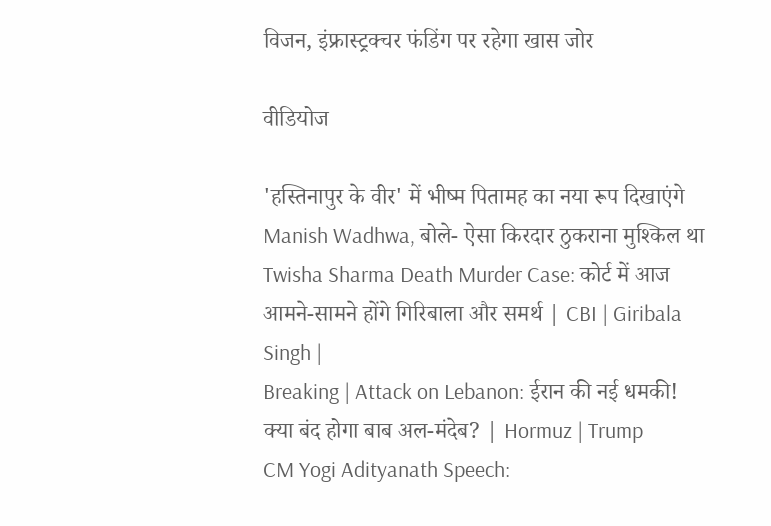विजन, इंफ्रास्ट्रक्चर फंडिंग पर रहेगा खास जोर

वीडियोज

'हस्तिनापुर के वीर' में भीष्म पितामह का नया रूप दिखाएंगे Manish Wadhwa, बोले- ऐसा किरदार ठुकराना मुश्किल था
Twisha Sharma Death Murder Case: कोर्ट में आज आमने-सामने होंगे गिरिबाला और समर्थ | CBI | Giribala Singh |
Breaking | Attack on Lebanon: ईरान की नई धमकी! क्या बंद होगा बाब अल-मंदेब? | Hormuz | Trump
CM Yogi Adityanath Speech: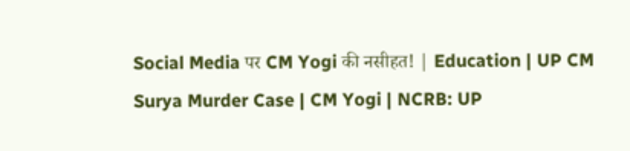Social Media पर CM Yogi की नसीहत! | Education | UP CM
Surya Murder Case | CM Yogi | NCRB: UP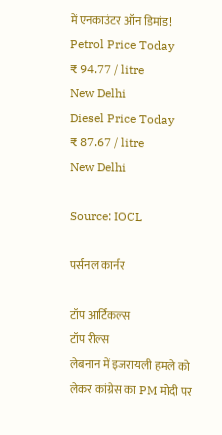में एनकाउंटर ऑन डिमांड!
Petrol Price Today
₹ 94.77 / litre
New Delhi
Diesel Price Today
₹ 87.67 / litre
New Delhi

Source: IOCL

पर्सनल कार्नर

टॉप आर्टिकल्स
टॉप रील्स
लेबनान में इजरायली हमले को लेकर कांग्रेस का PM मोदी पर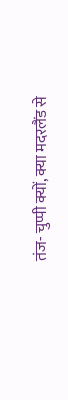तंज- चुप्पी क्यों, क्या मदरलैंड से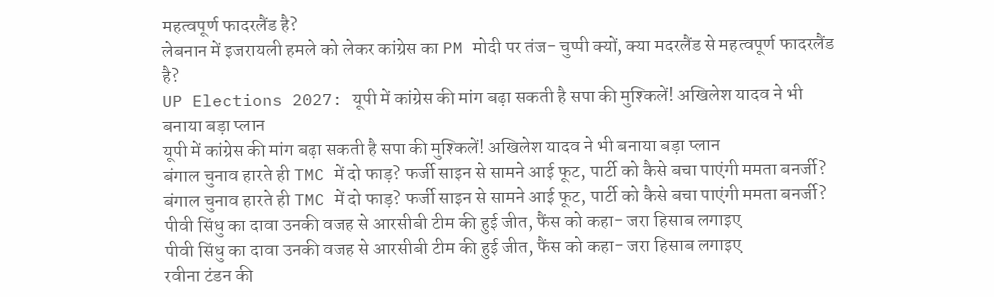महत्वपूर्ण फादरलैंड है?
लेबनान में इजरायली हमले को लेकर कांग्रेस का PM मोदी पर तंज- चुप्पी क्यों, क्या मदरलैंड से महत्वपूर्ण फादरलैंड है?
UP Elections 2027: यूपी में कांग्रेस की मांग बढ़ा सकती है सपा की मुश्किलें! अखिलेश यादव ने भी बनाया बड़ा प्लान
यूपी में कांग्रेस की मांग बढ़ा सकती है सपा की मुश्किलें! अखिलेश यादव ने भी बनाया बड़ा प्लान
बंगाल चुनाव हारते ही TMC में दो फाड़? फर्जी साइन से सामने आई फूट, पार्टी को कैसे बचा पाएंगी ममता बनर्जी?
बंगाल चुनाव हारते ही TMC में दो फाड़? फर्जी साइन से सामने आई फूट, पार्टी को कैसे बचा पाएंगी ममता बनर्जी?
पीवी सिंधु का दावा उनकी वजह से आरसीबी टीम की हुई जीत, फैंस को कहा- जरा हिसाब लगाइए
पीवी सिंधु का दावा उनकी वजह से आरसीबी टीम की हुई जीत, फैंस को कहा- जरा हिसाब लगाइए
रवीना टंडन की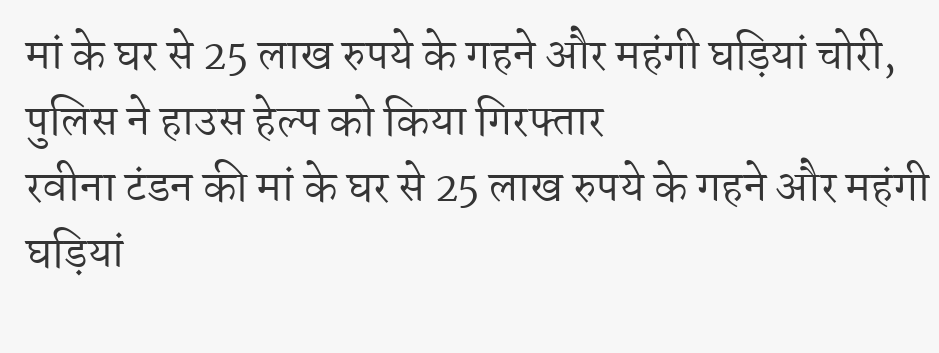मां के घर से 25 लाख रुपये के गहने और महंगी घड़ियां चोरी, पुलिस ने हाउस हेल्प को किया गिरफ्तार
रवीना टंडन की मां के घर से 25 लाख रुपये के गहने और महंगी घड़ियां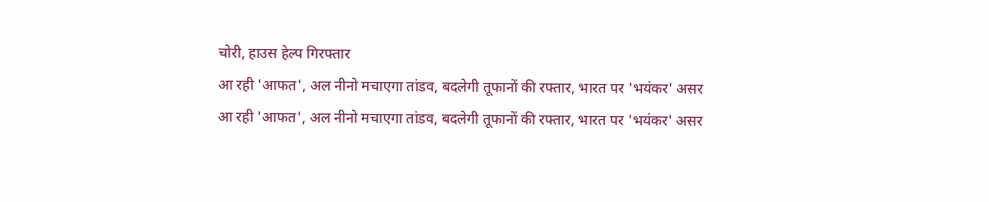चोरी, हाउस हेल्प गिरफ्तार
आ रही 'आफत', अल नीनो मचाएगा तांडव, बदलेगी तूफानों की रफ्तार, भारत पर 'भयंकर' असर
आ रही 'आफत', अल नीनो मचाएगा तांडव, बदलेगी तूफानों की रफ्तार, भारत पर 'भयंकर' असर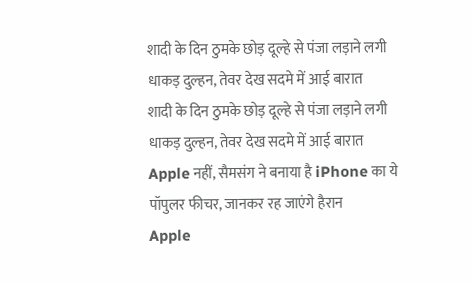शादी के दिन ठुमके छोड़ दूल्हे से पंजा लड़ाने लगी धाकड़ दुल्हन, तेवर देख सदमे में आई बारात
शादी के दिन ठुमके छोड़ दूल्हे से पंजा लड़ाने लगी धाकड़ दुल्हन, तेवर देख सदमे में आई बारात
Apple नहीं, सैमसंग ने बनाया है iPhone का ये पॉपुलर फीचर, जानकर रह जाएंगे हैरान
Apple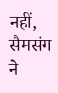नहीं, सैमसंग ने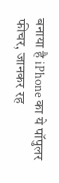बनाया है iPhone का ये पॉपुलर फीचर, जानकर रह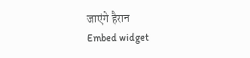जाएंगे हैरान
Embed widget